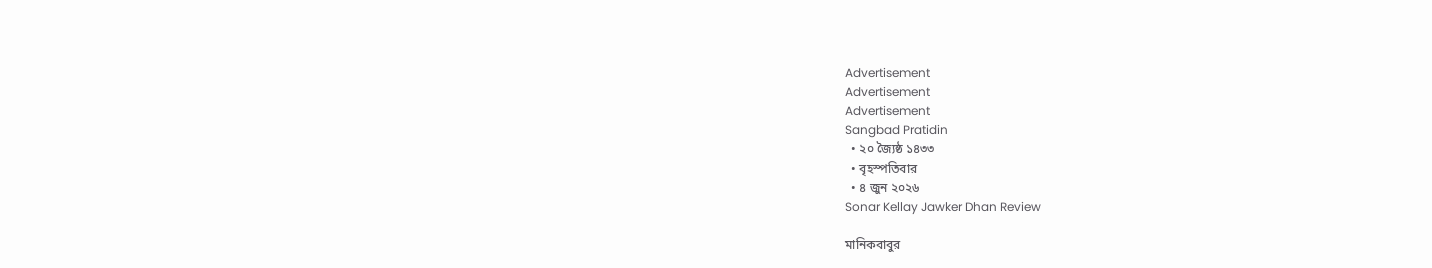Advertisement
Advertisement
Advertisement
Sangbad Pratidin
  • ২০ জ্যৈষ্ঠ ১৪৩৩
  • বৃহস্পতিবার
  • ৪ জুন ২০২৬
Sonar Kellay Jawker Dhan Review

মানিকবাবুর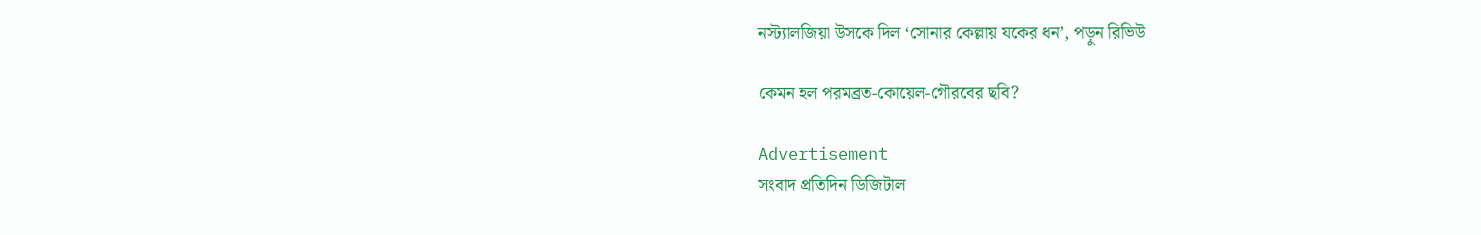নস্ট্যালজিয়া উসকে দিল ‘সোনার কেল্লায় যকের ধন’, পড়ুন রিভিউ

কেমন হল পরমব্রত-কোয়েল-গৌরবের ছবি?

Advertisement
সংবাদ প্রতিদিন ডিজিটাল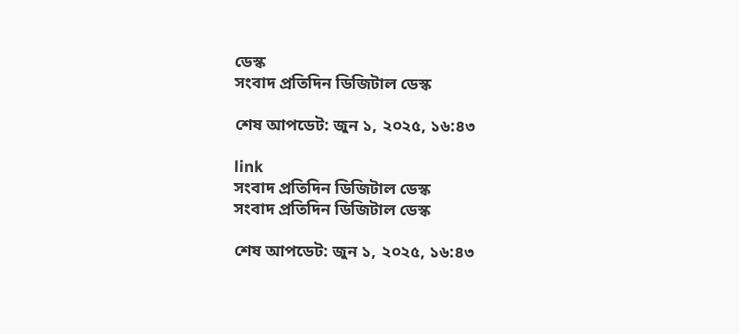ডেস্ক
সংবাদ প্রতিদিন ডিজিটাল ডেস্ক

শেষ আপডেট: জুন ১, ২০২৫, ১৬:৪৩

link
সংবাদ প্রতিদিন ডিজিটাল ডেস্ক
সংবাদ প্রতিদিন ডিজিটাল ডেস্ক

শেষ আপডেট: জুন ১, ২০২৫, ১৬:৪৩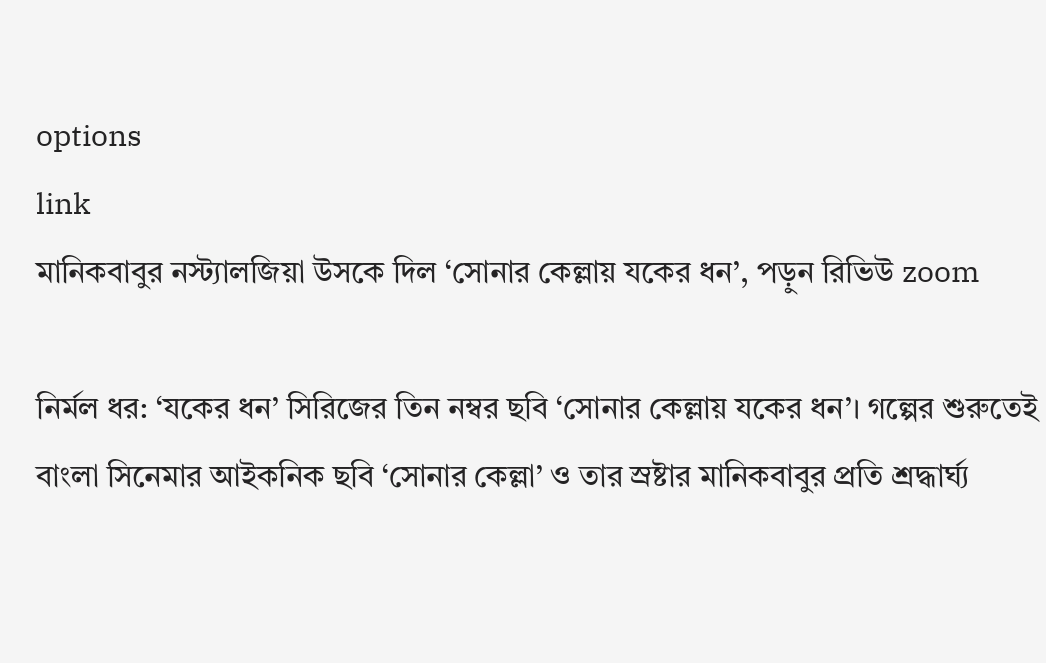options
link
মানিকবাবুর নস্ট্যালজিয়া উসকে দিল ‘সোনার কেল্লায় যকের ধন’, পড়ুন রিভিউ zoom

নির্মল ধর: ‘যকের ধন’ সিরিজের তিন নম্বর ছবি ‘সোনার কেল্লায় যকের ধন’। গল্পের শুরুতেই বাংলা সিনেমার আইকনিক ছবি ‘সোনার কেল্লা’ ও তার স্রষ্টার মানিকবাবুর প্রতি শ্রদ্ধার্ঘ্য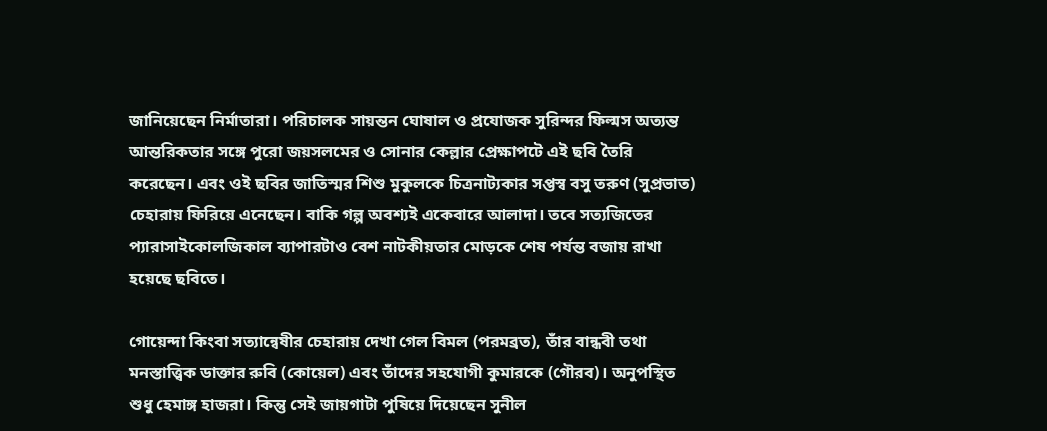জানিয়েছেন নির্মাতারা। পরিচালক সায়ন্তন ঘোষাল ও প্রযোজক সুরিন্দর ফিল্মস অত্যন্ত আন্তরিকতার সঙ্গে পুরো জয়সলমের ও সোনার কেল্লার প্রেক্ষাপটে এই ছবি তৈরি করেছেন। এবং ওই ছবির জাতিস্মর শিশু মুকুলকে চিত্রনাট্যকার সপ্তস্ব বসু তরুণ (সুপ্রভাত) চেহারায় ফিরিয়ে এনেছেন। বাকি গল্প অবশ্যই একেবারে আলাদা। তবে সত্যজিতের প্যারাসাইকোলজিকাল ব্যাপারটাও বেশ নাটকীয়তার মোড়কে শেষ পর্যন্ত বজায় রাখা হয়েছে ছবিতে।

গোয়েন্দা কিংবা সত্যান্বেষীর চেহারায় দেখা গেল বিমল (পরমব্রত), তাঁর বান্ধবী তথা মনস্তাত্ত্বিক ডাক্তার রুবি (কোয়েল) এবং তাঁদের সহযোগী কুমারকে (গৌরব)। অনুপস্থিত শুধু হেমাঙ্গ হাজরা। কিন্তু সেই জায়গাটা পুষিয়ে দিয়েছেন সুনীল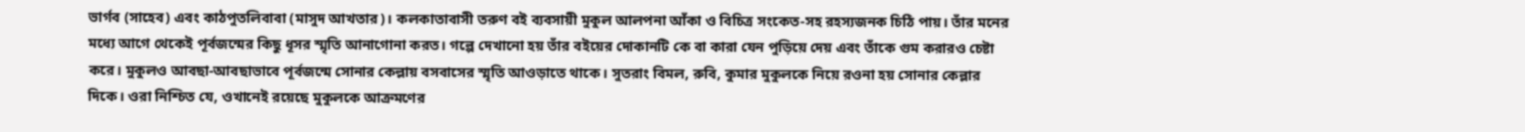ভার্গব (সাহেব) এবং কাঠপুতলিবাবা (মাসুদ আখতার)। কলকাতাবাসী তরুণ বই ব্যবসায়ী মুকুল আলপনা আঁকা ও বিচিত্র সংকেত-সহ রহস্যজনক চিঠি পায়। তাঁর মনের মধ্যে আগে থেকেই পূর্বজন্মের কিছু ধূসর স্মৃতি আনাগোনা করত। গল্পে দেখানো হয় তাঁর বইয়ের দোকানটি কে বা কারা যেন পুড়িয়ে দেয় এবং তাঁকে গুম করারও চেষ্টা করে। মুকুলও আবছা-আবছাভাবে পূর্বজন্মে সোনার কেল্লায় বসবাসের স্মৃতি আওড়াতে থাকে। সুতরাং বিমল, রুবি, কুমার মুকুলকে নিয়ে রওনা হয় সোনার কেল্লার দিকে। ওরা নিশ্চিত যে, ওখানেই রয়েছে মুকুলকে আক্রমণের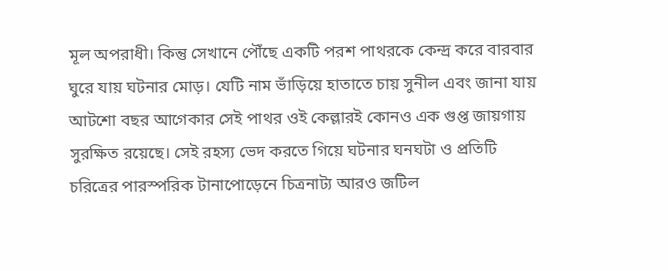মূল অপরাধী। কিন্তু সেখানে পৌঁছে একটি পরশ পাথরকে কেন্দ্র করে বারবার ঘুরে যায় ঘটনার মোড়। যেটি নাম ভাঁড়িয়ে হাতাতে চায় সুনীল এবং জানা যায় আটশো বছর আগেকার সেই পাথর ওই কেল্লারই কোনও এক গুপ্ত জায়গায় সুরক্ষিত রয়েছে। সেই রহস্য ভেদ করতে গিয়ে ঘটনার ঘনঘটা ও প্রতিটি চরিত্রের পারস্পরিক টানাপোড়েনে চিত্রনাট্য আরও জটিল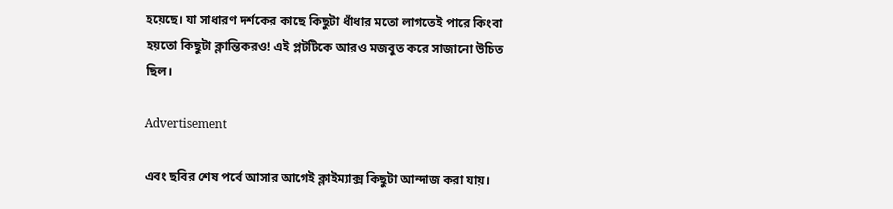হয়েছে। যা সাধারণ দর্শকের কাছে কিছুটা ধাঁধার মতো লাগতেই পারে কিংবা হয়তো কিছুটা ক্লান্তিকরও! এই প্লটটিকে আরও মজবুত করে সাজানো উচিত ছিল।

Advertisement

এবং ছবির শেষ পর্বে আসার আগেই ক্লাইম্যাক্স কিছুটা আন্দাজ করা যায়।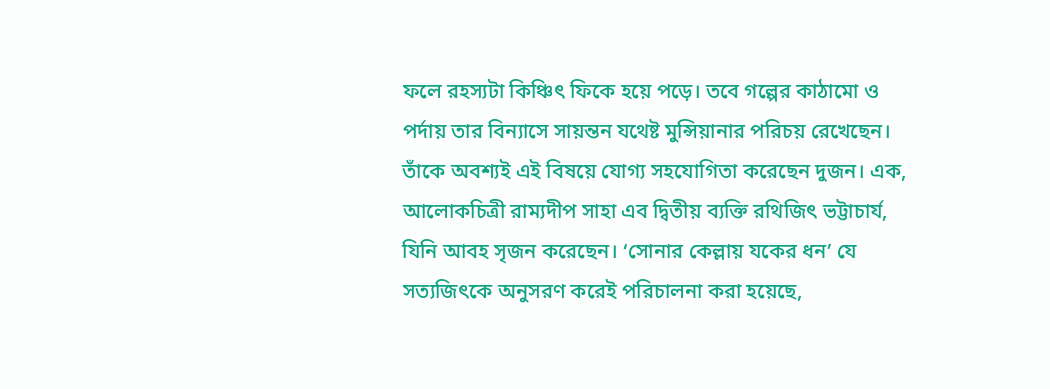ফলে রহস্যটা কিঞ্চিৎ ফিকে হয়ে পড়ে। তবে গল্পের কাঠামো ও পর্দায় তার বিন্যাসে সায়ন্তন যথেষ্ট মুন্সিয়ানার পরিচয় রেখেছেন। তাঁকে অবশ্যই এই বিষয়ে যোগ্য সহযোগিতা করেছেন দুজন। এক, আলোকচিত্রী রাম্যদীপ সাহা এব দ্বিতীয় ব্যক্তি রথিজিৎ ভট্টাচার্য, যিনি আবহ সৃজন করেছেন। ‘সোনার কেল্লায় যকের ধন’ যে সত্যজিৎকে অনুসরণ করেই পরিচালনা করা হয়েছে,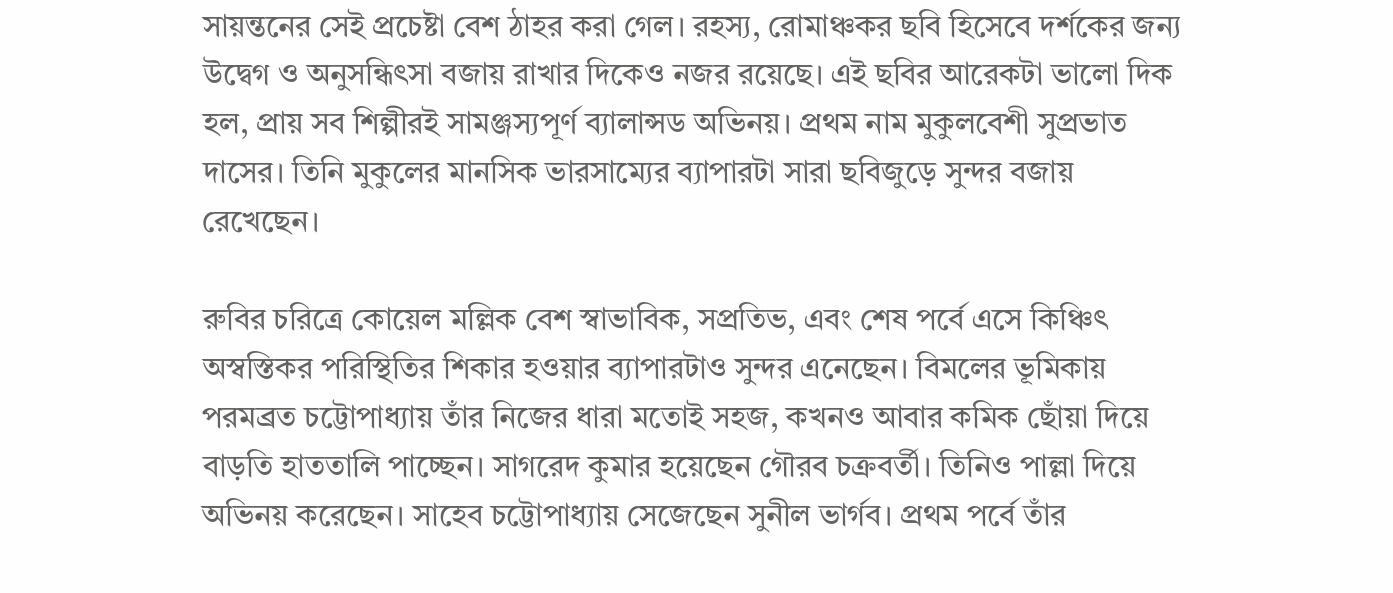সায়ন্তনের সেই প্রচেষ্টা বেশ ঠাহর করা গেল। রহস্য, রোমাঞ্চকর ছবি হিসেবে দর্শকের জন্য উদ্বেগ ও অনুসন্ধিৎসা বজায় রাখার দিকেও নজর রয়েছে। এই ছবির আরেকটা ভালো দিক হল, প্রায় সব শিল্পীরই সামঞ্জস্যপূর্ণ ব্যালান্সড অভিনয়। প্রথম নাম মুকুলবেশী সুপ্রভাত দাসের। তিনি মুকুলের মানসিক ভারসাম্যের ব্যাপারটা সারা ছবিজুড়ে সুন্দর বজায় রেখেছেন।

রুবির চরিত্রে কোয়েল মল্লিক বেশ স্বাভাবিক, সপ্রতিভ, এবং শেষ পর্বে এসে কিঞ্চিৎ অস্বস্তিকর পরিস্থিতির শিকার হওয়ার ব্যাপারটাও সুন্দর এনেছেন। বিমলের ভূমিকায় পরমব্রত চট্টোপাধ্যায় তাঁর নিজের ধারা মতোই সহজ, কখনও আবার কমিক ছোঁয়া দিয়ে বাড়তি হাততালি পাচ্ছেন। সাগরেদ কুমার হয়েছেন গৌরব চক্রবর্তী। তিনিও পাল্লা দিয়ে অভিনয় করেছেন। সাহেব চট্টোপাধ্যায় সেজেছেন সুনীল ভার্গব। প্রথম পর্বে তাঁর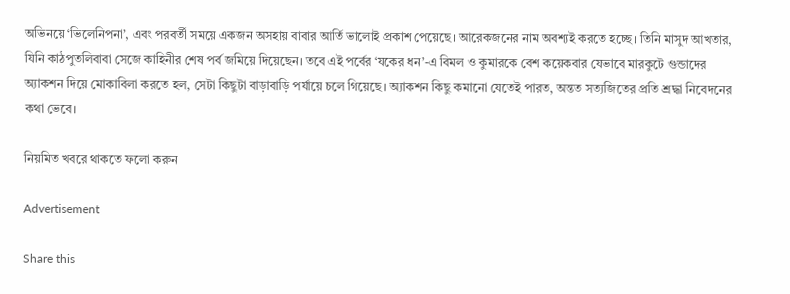অভিনয়ে ‘ভিলেনিপনা’, এবং পরবর্তী সময়ে একজন অসহায় বাবার আর্তি ভালোই প্রকাশ পেয়েছে। আরেকজনের নাম অবশ্যই করতে হচ্ছে। তিনি মাসুদ আখতার, যিনি কাঠপুতলিবাবা সেজে কাহিনীর শেষ পর্ব জমিয়ে দিয়েছেন। তবে এই পর্বের ‘যকের ধন’-এ বিমল ও কুমারকে বেশ কয়েকবার যেভাবে মারকুটে গুন্ডাদের অ্যাকশন দিয়ে মোকাবিলা করতে হল, সেটা কিছুটা বাড়াবাড়ি পর্যায়ে চলে গিয়েছে। অ্যাকশন কিছু কমানো যেতেই পারত, অন্তত সত্যজিতের প্রতি শ্রদ্ধা নিবেদনের কথা ভেবে।

নিয়মিত খবরে থাকতে ফলো করুন

Advertisement

Share this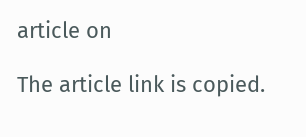article on

The article link is copied.